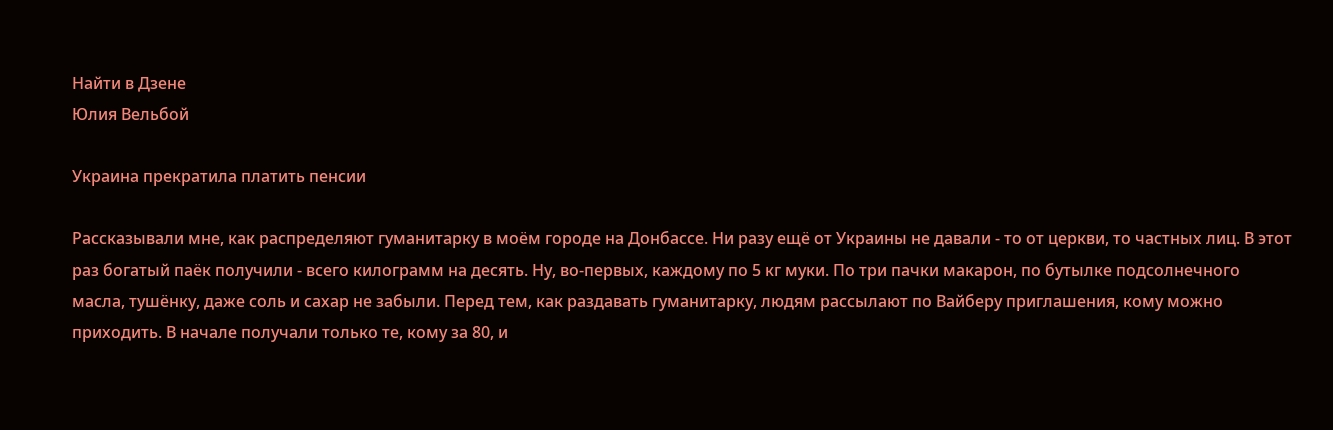Найти в Дзене
Юлия Вельбой

Украина прекратила платить пенсии

Рассказывали мне, как распределяют гуманитарку в моём городе на Донбассе. Ни разу ещё от Украины не давали - то от церкви, то частных лиц. В этот раз богатый паёк получили - всего килограмм на десять. Ну, во-первых, каждому по 5 кг муки. По три пачки макарон, по бутылке подсолнечного масла, тушёнку, даже соль и сахар не забыли. Перед тем, как раздавать гуманитарку, людям рассылают по Вайберу приглашения, кому можно приходить. В начале получали только те, кому за 80, и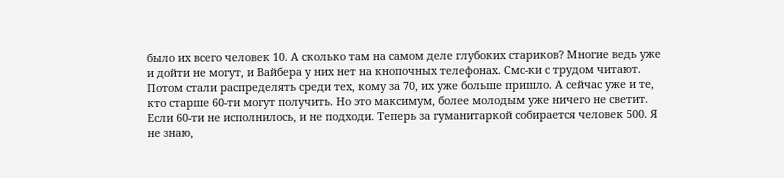было их всего человек 10. А сколько там на самом деле глубоких стариков? Многие ведь уже и дойти не могут, и Вайбера у них нет на кнопочных телефонах. Смс-ки с трудом читают. Потом стали распределять среди тех, кому за 70, их уже больше пришло. А сейчас уже и те, кто старше 60-ти могут получить. Но это максимум, более молодым уже ничего не светит. Если 60-ти не исполнилось, и не подходи. Теперь за гуманитаркой собирается человек 500. Я не знаю,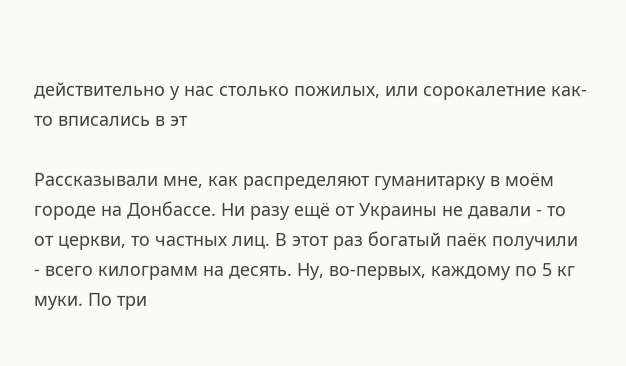действительно у нас столько пожилых, или сорокалетние как-то вписались в эт

Рассказывали мне, как распределяют гуманитарку в моём городе на Донбассе. Ни разу ещё от Украины не давали - то от церкви, то частных лиц. В этот раз богатый паёк получили - всего килограмм на десять. Ну, во-первых, каждому по 5 кг муки. По три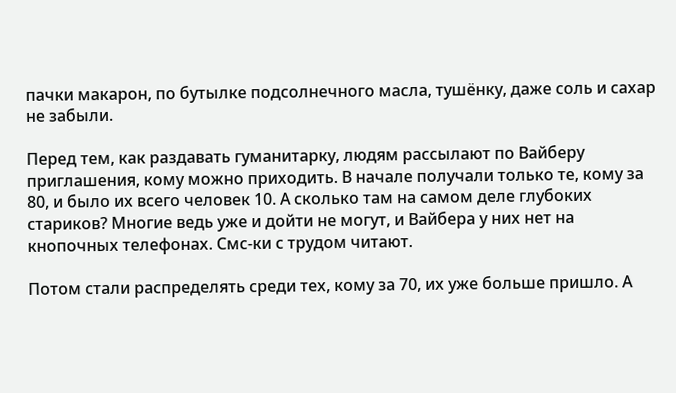пачки макарон, по бутылке подсолнечного масла, тушёнку, даже соль и сахар не забыли.

Перед тем, как раздавать гуманитарку, людям рассылают по Вайберу приглашения, кому можно приходить. В начале получали только те, кому за 80, и было их всего человек 10. А сколько там на самом деле глубоких стариков? Многие ведь уже и дойти не могут, и Вайбера у них нет на кнопочных телефонах. Смс-ки с трудом читают.

Потом стали распределять среди тех, кому за 70, их уже больше пришло. А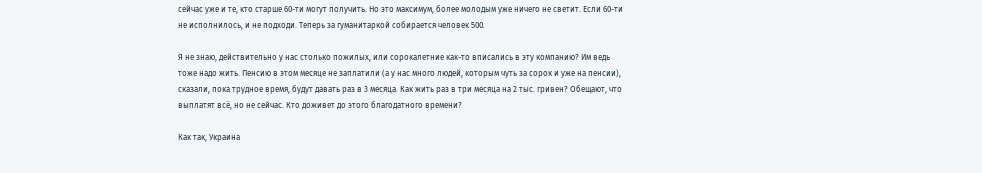сейчас уже и те, кто старше 60-ти могут получить. Но это максимум, более молодым уже ничего не светит. Если 60-ти не исполнилось, и не подходи. Теперь за гуманитаркой собирается человек 500.

Я не знаю, действительно у нас столько пожилых, или сорокалетние как-то вписались в эту компанию? Им ведь тоже надо жить. Пенсию в этом месяце не заплатили (а у нас много людей, которым чуть за сорок и уже на пенсии), сказали, пока трудное время, будут давать раз в 3 месяца. Как жить раз в три месяца на 2 тыс. гривен? Обещают, что выплатят всё, но не сейчас. Кто доживет до этого благодатного времени?

Как так, Украина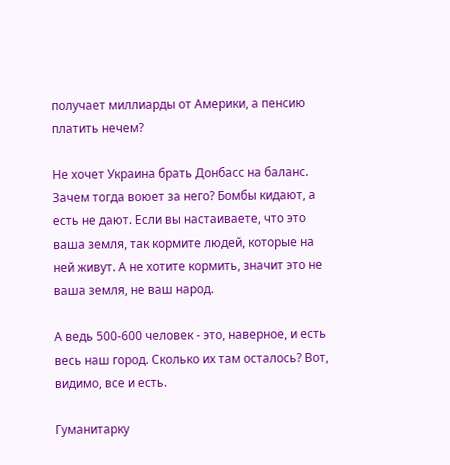получает миллиарды от Америки, а пенсию платить нечем?

Не хочет Украина брать Донбасс на баланс. Зачем тогда воюет за него? Бомбы кидают, а есть не дают. Если вы настаиваете, что это ваша земля, так кормите людей, которые на ней живут. А не хотите кормить, значит это не ваша земля, не ваш народ.

А ведь 500-600 человек - это, наверное, и есть весь наш город. Сколько их там осталось? Вот, видимо, все и есть.

Гуманитарку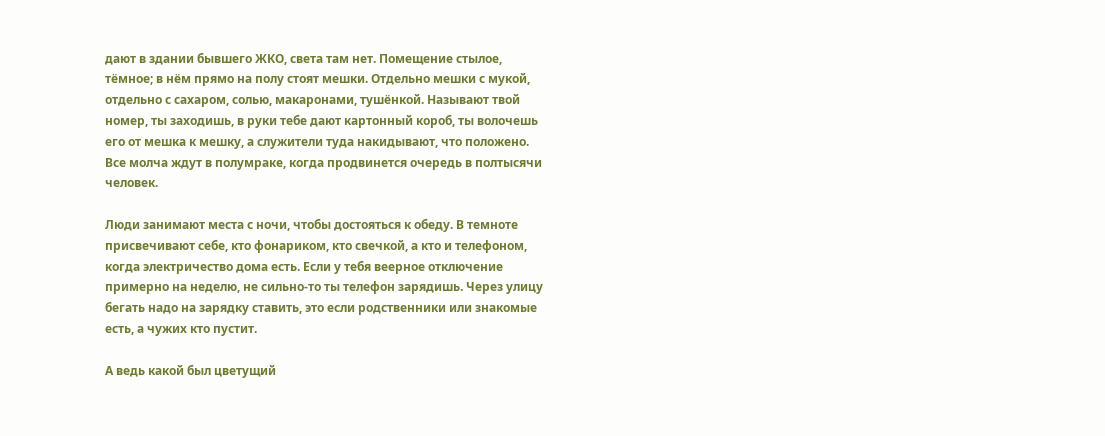дают в здании бывшего ЖКО, света там нет. Помещение стылое, тёмное; в нём прямо на полу стоят мешки. Отдельно мешки с мукой, отдельно с сахаром, солью, макаронами, тушёнкой. Называют твой номер, ты заходишь, в руки тебе дают картонный короб, ты волочешь его от мешка к мешку, а служители туда накидывают, что положено. Все молча ждут в полумраке, когда продвинется очередь в полтысячи человек.

Люди занимают места с ночи, чтобы достояться к обеду. В темноте присвечивают себе, кто фонариком, кто свечкой, а кто и телефоном, когда электричество дома есть. Если у тебя веерное отключение примерно на неделю, не сильно-то ты телефон зарядишь. Через улицу бегать надо на зарядку ставить, это если родственники или знакомые есть, а чужих кто пустит.

А ведь какой был цветущий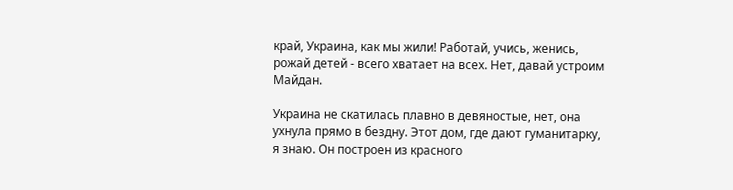край, Украина, как мы жили! Работай, учись, женись, рожай детей - всего хватает на всех. Нет, давай устроим Майдан.

Украина не скатилась плавно в девяностые, нет, она ухнула прямо в бездну. Этот дом, где дают гуманитарку, я знаю. Он построен из красного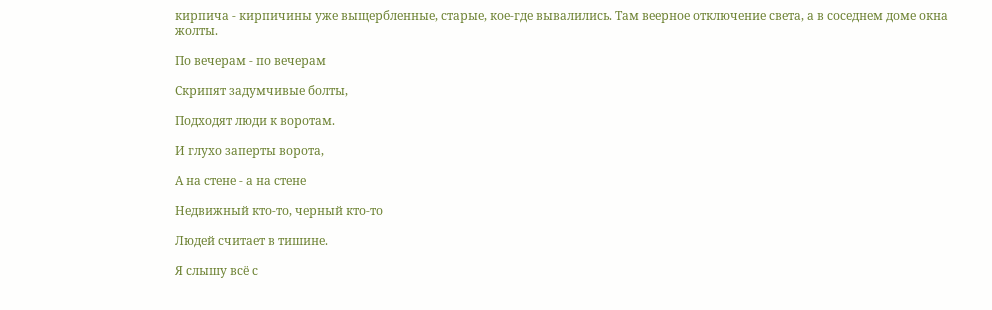кирпича - кирпичины уже выщербленные, старые, кое-где вывалились. Там веерное отключение света, а в соседнем доме окна жолты.

По вечерам - по вечерам

Скрипят задумчивые болты,

Подходят люди к воротам.

И глухо заперты ворота,

А на стене - а на стене

Недвижный кто-то, черный кто-то

Людей считает в тишине.

Я слышу всё с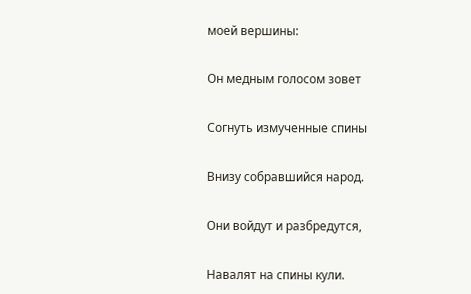моей вершины:

Он медным голосом зовет

Согнуть измученные спины

Внизу собравшийся народ.

Они войдут и разбредутся,

Навалят на спины кули.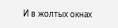И в жолтых окнах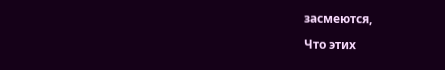засмеются,

Что этих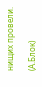нищих провели.

(А.Блок)